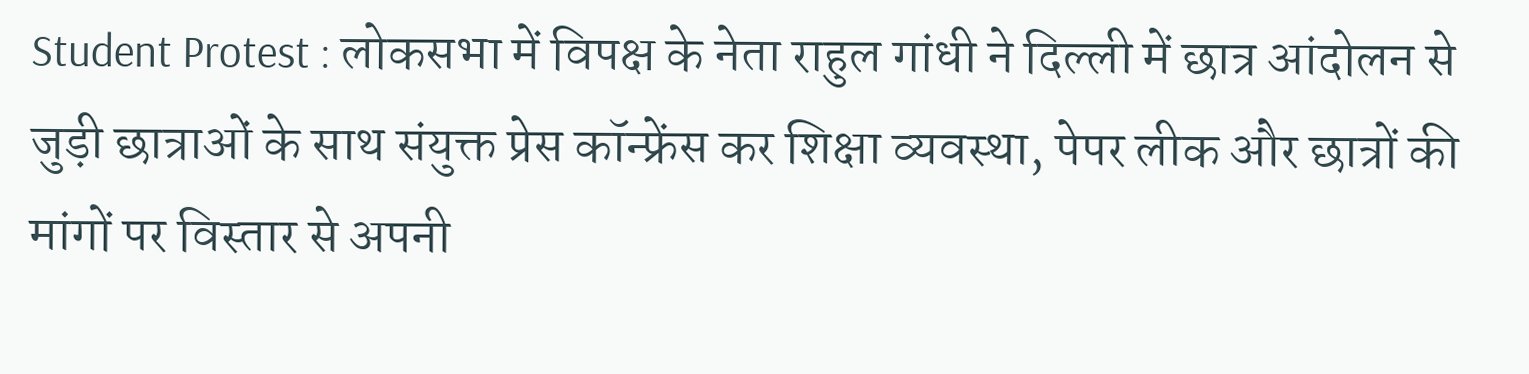Student Protest : लोकसभा में विपक्ष के नेता राहुल गांधी ने दिल्ली में छात्र आंदोलन से जुड़ी छात्राओं के साथ संयुक्त प्रेस कॉन्फ्रेंस कर शिक्षा व्यवस्था, पेपर लीक और छात्रों की मांगों पर विस्तार से अपनी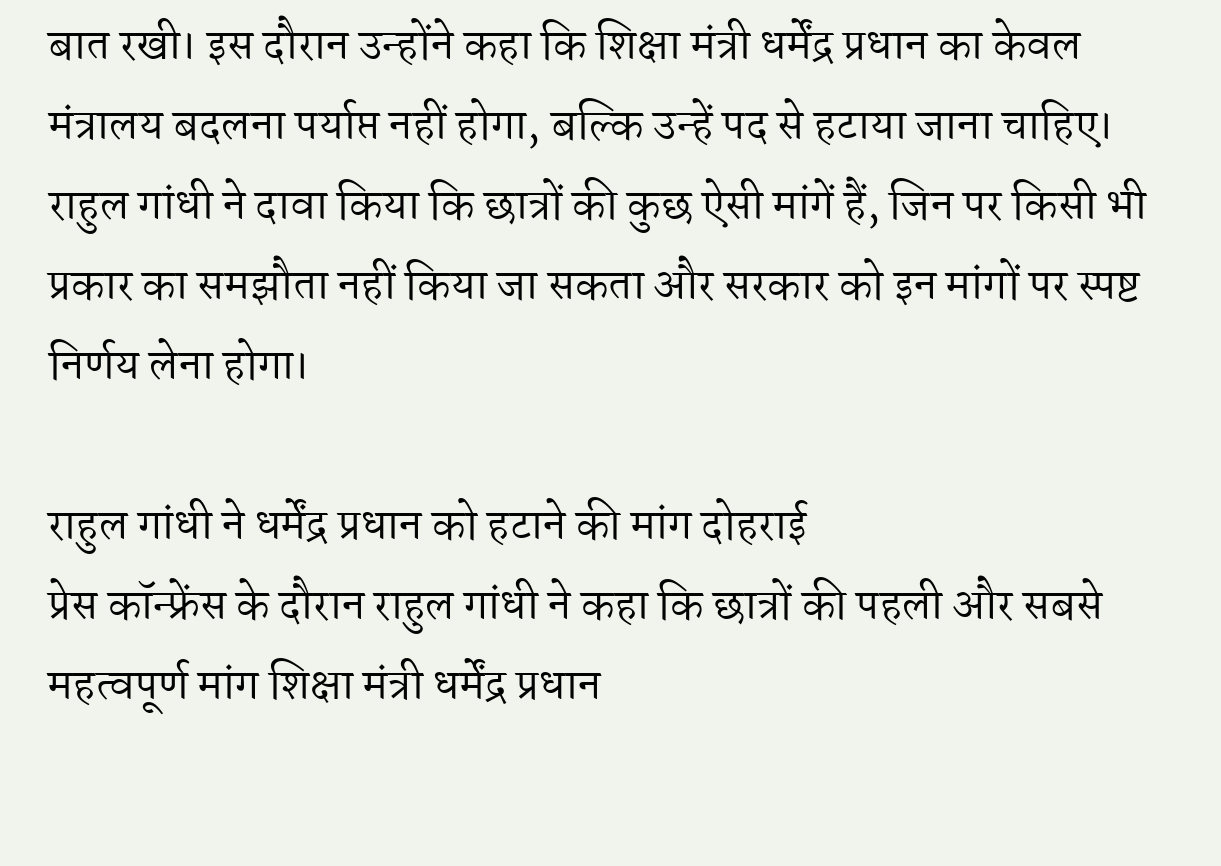बात रखी। इस दौरान उन्होंने कहा कि शिक्षा मंत्री धर्मेंद्र प्रधान का केवल मंत्रालय बदलना पर्याप्त नहीं होगा, बल्कि उन्हें पद से हटाया जाना चाहिए। राहुल गांधी ने दावा किया कि छात्रों की कुछ ऐसी मांगें हैं, जिन पर किसी भी प्रकार का समझौता नहीं किया जा सकता और सरकार को इन मांगों पर स्पष्ट निर्णय लेना होगा।

राहुल गांधी ने धर्मेंद्र प्रधान को हटाने की मांग दोहराई
प्रेस कॉन्फ्रेंस के दौरान राहुल गांधी ने कहा कि छात्रों की पहली और सबसे महत्वपूर्ण मांग शिक्षा मंत्री धर्मेंद्र प्रधान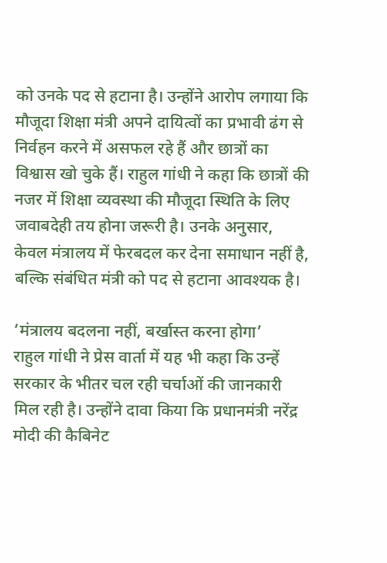को उनके पद से हटाना है। उन्होंने आरोप लगाया कि मौजूदा शिक्षा मंत्री अपने दायित्वों का प्रभावी ढंग से निर्वहन करने में असफल रहे हैं और छात्रों का विश्वास खो चुके हैं। राहुल गांधी ने कहा कि छात्रों की नजर में शिक्षा व्यवस्था की मौजूदा स्थिति के लिए जवाबदेही तय होना जरूरी है। उनके अनुसार, केवल मंत्रालय में फेरबदल कर देना समाधान नहीं है, बल्कि संबंधित मंत्री को पद से हटाना आवश्यक है।

‘मंत्रालय बदलना नहीं, बर्खास्त करना होगा’
राहुल गांधी ने प्रेस वार्ता में यह भी कहा कि उन्हें सरकार के भीतर चल रही चर्चाओं की जानकारी मिल रही है। उन्होंने दावा किया कि प्रधानमंत्री नरेंद्र मोदी की कैबिनेट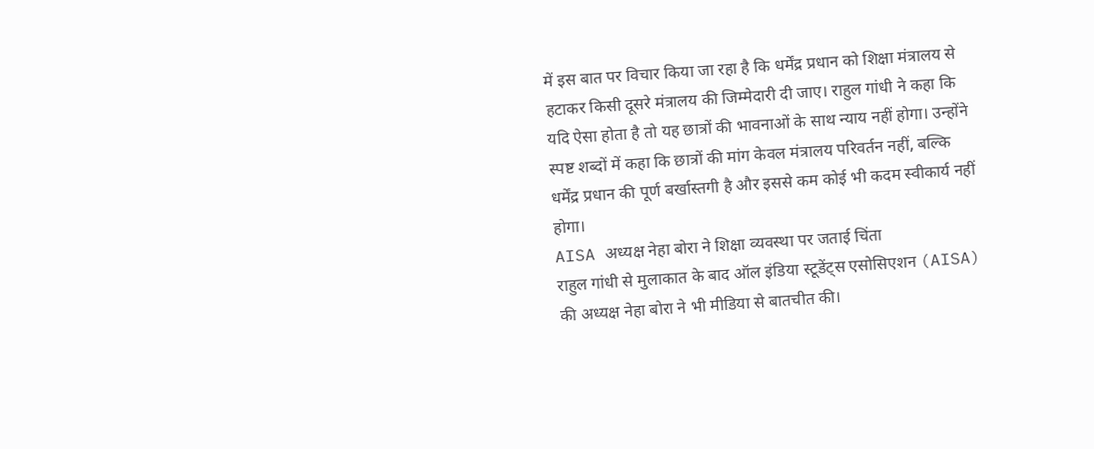में इस बात पर विचार किया जा रहा है कि धर्मेंद्र प्रधान को शिक्षा मंत्रालय से हटाकर किसी दूसरे मंत्रालय की जिम्मेदारी दी जाए। राहुल गांधी ने कहा कि यदि ऐसा होता है तो यह छात्रों की भावनाओं के साथ न्याय नहीं होगा। उन्होंने स्पष्ट शब्दों में कहा कि छात्रों की मांग केवल मंत्रालय परिवर्तन नहीं, बल्कि धर्मेंद्र प्रधान की पूर्ण बर्खास्तगी है और इससे कम कोई भी कदम स्वीकार्य नहीं होगा।
AISA अध्यक्ष नेहा बोरा ने शिक्षा व्यवस्था पर जताई चिंता
राहुल गांधी से मुलाकात के बाद ऑल इंडिया स्टूडेंट्स एसोसिएशन (AISA) की अध्यक्ष नेहा बोरा ने भी मीडिया से बातचीत की।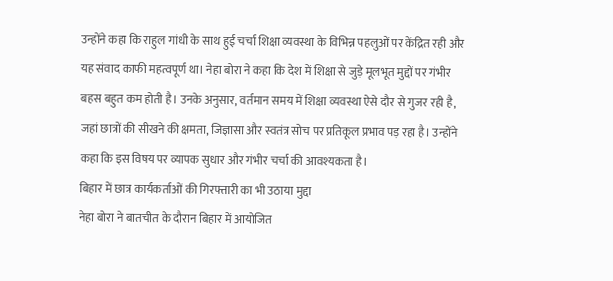उन्होंने कहा कि राहुल गांधी के साथ हुई चर्चा शिक्षा व्यवस्था के विभिन्न पहलुओं पर केंद्रित रही और यह संवाद काफी महत्वपूर्ण था। नेहा बोरा ने कहा कि देश में शिक्षा से जुड़े मूलभूत मुद्दों पर गंभीर बहस बहुत कम होती है। उनके अनुसार, वर्तमान समय में शिक्षा व्यवस्था ऐसे दौर से गुजर रही है, जहां छात्रों की सीखने की क्षमता, जिज्ञासा और स्वतंत्र सोच पर प्रतिकूल प्रभाव पड़ रहा है। उन्होंने कहा कि इस विषय पर व्यापक सुधार और गंभीर चर्चा की आवश्यकता है।
बिहार में छात्र कार्यकर्ताओं की गिरफ्तारी का भी उठाया मुद्दा
नेहा बोरा ने बातचीत के दौरान बिहार में आयोजित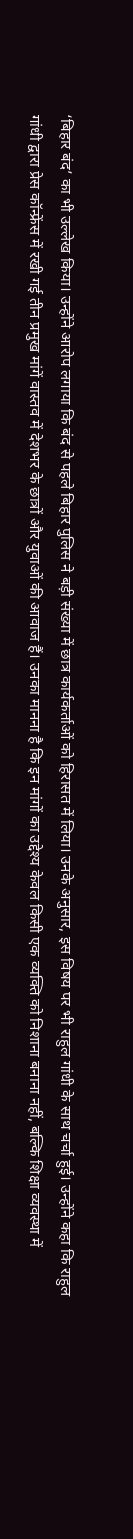‘बिहार बंद’ का भी उल्लेख किया। उन्होंने आरोप लगाया कि बंद से पहले बिहार पुलिस ने बड़ी संख्या में छात्र कार्यकर्ताओं को हिरासत में लिया। उनके अनुसार, इस विषय पर भी राहुल गांधी के साथ चर्चा हुई। उन्होंने कहा कि राहुल गांधी द्वारा प्रेस कॉन्फ्रेंस में रखी गई तीन प्रमुख मांगें वास्तव में देशभर के छात्रों और युवाओं की आवाज हैं। उनका मानना है कि इन मांगों का उद्देश्य केवल किसी एक व्यक्ति को निशाना बनाना नहीं, बल्कि शिक्षा व्यवस्था में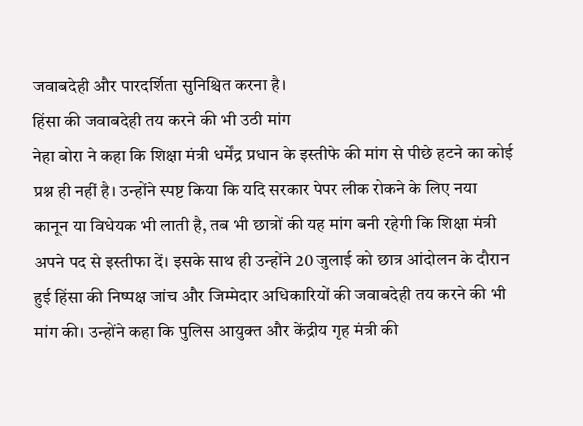जवाबदेही और पारदर्शिता सुनिश्चित करना है।
हिंसा की जवाबदेही तय करने की भी उठी मांग
नेहा बोरा ने कहा कि शिक्षा मंत्री धर्मेंद्र प्रधान के इस्तीफे की मांग से पीछे हटने का कोई प्रश्न ही नहीं है। उन्होंने स्पष्ट किया कि यदि सरकार पेपर लीक रोकने के लिए नया कानून या विधेयक भी लाती है, तब भी छात्रों की यह मांग बनी रहेगी कि शिक्षा मंत्री अपने पद से इस्तीफा दें। इसके साथ ही उन्होंने 20 जुलाई को छात्र आंदोलन के दौरान हुई हिंसा की निष्पक्ष जांच और जिम्मेदार अधिकारियों की जवाबदेही तय करने की भी मांग की। उन्होंने कहा कि पुलिस आयुक्त और केंद्रीय गृह मंत्री की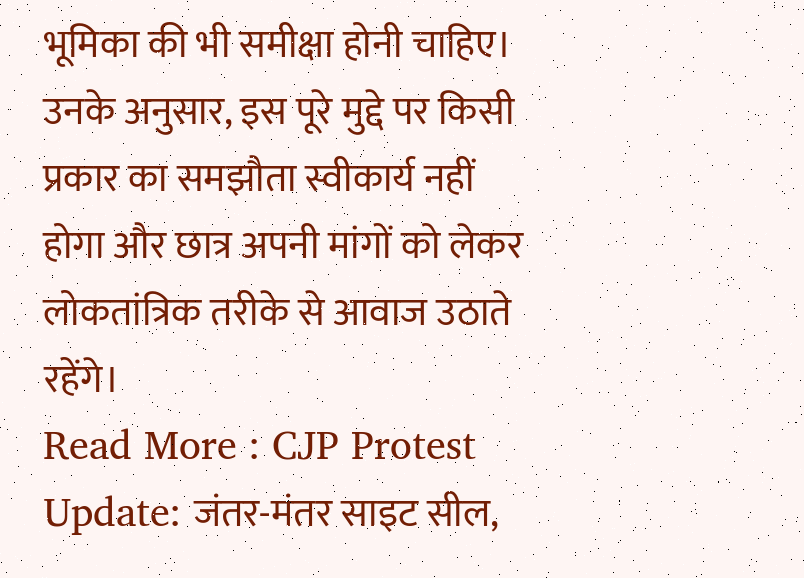भूमिका की भी समीक्षा होनी चाहिए। उनके अनुसार, इस पूरे मुद्दे पर किसी प्रकार का समझौता स्वीकार्य नहीं होगा और छात्र अपनी मांगों को लेकर लोकतांत्रिक तरीके से आवाज उठाते रहेंगे।
Read More : CJP Protest Update: जंतर-मंतर साइट सील,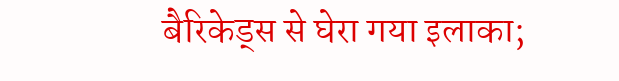बैरिकेड्स से घेरा गया इलाका;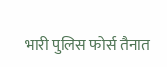भारी पुलिस फोर्स तैनात